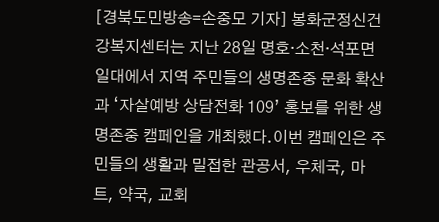[경북도민방송=손중모 기자] 봉화군정신건강복지센터는 지난 28일 명호·소천·석포면 일대에서 지역 주민들의 생명존중 문화 확산과 ‘자살예방 상담전화 109’ 홍보를 위한 생명존중 캠페인을 개최했다.이번 캠페인은 주민들의 생활과 밀접한 관공서, 우체국, 마트, 약국, 교회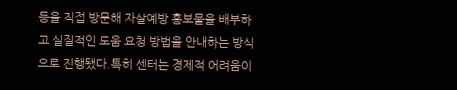등을 직접 방문해 자살예방 홍보물을 배부하고 실질적인 도움 요청 방법을 안내하는 방식으로 진행됐다.특히 센터는 경제적 어려움이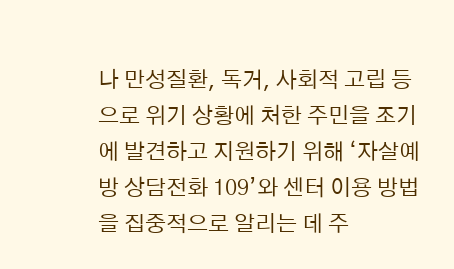나 만성질환, 독거, 사회적 고립 등으로 위기 상황에 처한 주민을 조기에 발견하고 지원하기 위해 ‘자살예방 상담전화 109’와 센터 이용 방법을 집중적으로 알리는 데 주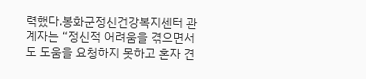력했다.봉화군정신건강복지센터 관계자는 “정신적 어려움을 겪으면서도 도움을 요청하지 못하고 혼자 견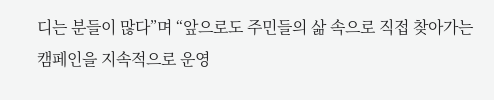디는 분들이 많다”며 “앞으로도 주민들의 삶 속으로 직접 찾아가는 캠페인을 지속적으로 운영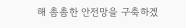해 촘촘한 안전망을 구축하겠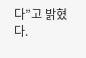다”고 밝혔다.